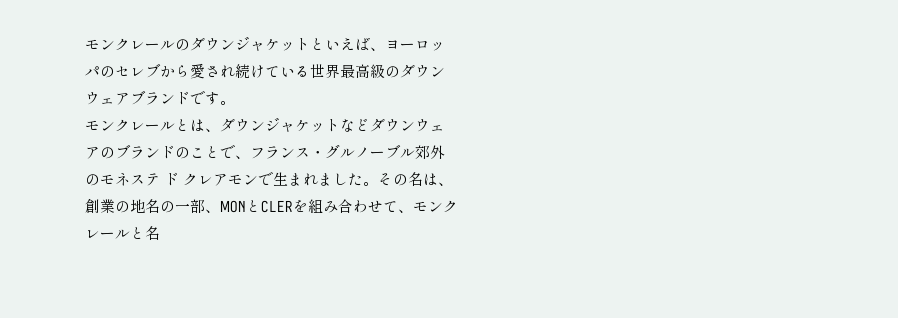モンクレールのダウンジャケットといえば、ヨーロッパのセレブから愛され続けている世界最高級のダウンウェアブランドです。
モンクレールとは、ダウンジャケットなどダウンウェアのブランドのことで、フランス・グルノーブル郊外のモネステ ド クレアモンで生まれました。その名は、創業の地名の一部、MONとCLERを組み合わせて、モンクレールと名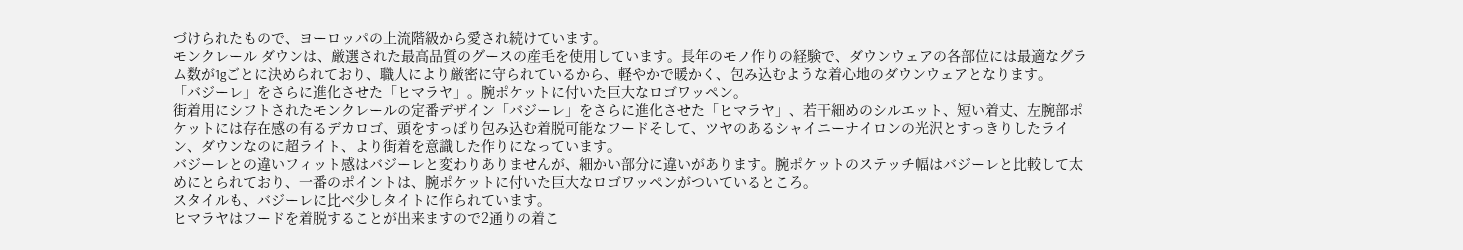づけられたもので、ヨーロッパの上流階級から愛され続けています。
モンクレール ダウンは、厳選された最高品質のグースの産毛を使用しています。長年のモノ作りの経験で、ダウンウェアの各部位には最適なグラム数が1gごとに決められており、職人により厳密に守られているから、軽やかで暖かく、包み込むような着心地のダウンウェアとなります。
「バジーレ」をさらに進化させた「ヒマラヤ」。腕ポケットに付いた巨大なロゴワッペン。
街着用にシフトされたモンクレールの定番デザイン「バジーレ」をさらに進化させた「ヒマラヤ」、若干細めのシルエット、短い着丈、左腕部ポケットには存在感の有るデカロゴ、頭をすっぽり包み込む着脱可能なフードそして、ツヤのあるシャイニーナイロンの光沢とすっきりしたライン、ダウンなのに超ライト、より街着を意識した作りになっています。
バジーレとの違いフィット感はバジーレと変わりありませんが、細かい部分に違いがあります。腕ポケットのステッチ幅はバジーレと比較して太めにとられており、一番のポイントは、腕ポケットに付いた巨大なロゴワッペンがついているところ。
スタイルも、バジーレに比べ少しタイトに作られています。
ヒマラヤはフードを着脱することが出来ますので2通りの着こ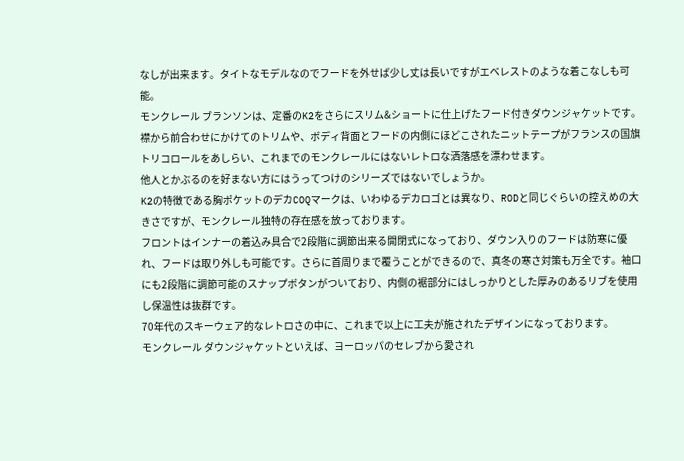なしが出来ます。タイトなモデルなのでフードを外せば少し丈は長いですがエベレストのような着こなしも可能。
モンクレール ブランソンは、定番のK2をさらにスリム&ショートに仕上げたフード付きダウンジャケットです。襟から前合わせにかけてのトリムや、ボディ背面とフードの内側にほどこされたニットテープがフランスの国旗トリコロールをあしらい、これまでのモンクレールにはないレトロな洒落感を漂わせます。
他人とかぶるのを好まない方にはうってつけのシリーズではないでしょうか。
K2の特徴である胸ポケットのデカCOQマークは、いわゆるデカロゴとは異なり、RODと同じぐらいの控えめの大きさですが、モンクレール独特の存在感を放っております。
フロントはインナーの着込み具合で2段階に調節出来る開閉式になっており、ダウン入りのフードは防寒に優れ、フードは取り外しも可能です。さらに首周りまで覆うことができるので、真冬の寒さ対策も万全です。袖口にも2段階に調節可能のスナップボタンがついており、内側の裾部分にはしっかりとした厚みのあるリブを使用し保温性は抜群です。
70年代のスキーウェア的なレトロさの中に、これまで以上に工夫が施されたデザインになっております。
モンクレール ダウンジャケットといえば、ヨーロッパのセレブから愛され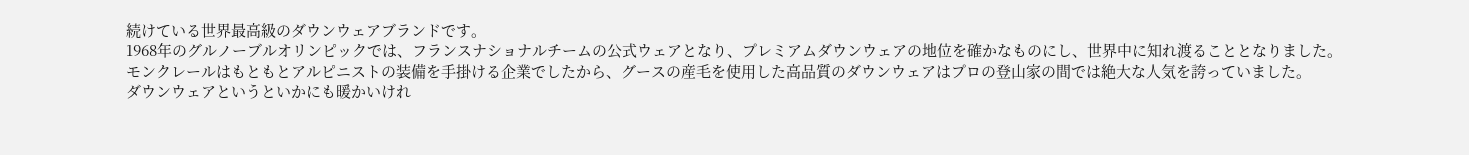続けている世界最高級のダウンウェアブランドです。
1968年のグルノーブルオリンピックでは、フランスナショナルチームの公式ウェアとなり、プレミアムダウンウェアの地位を確かなものにし、世界中に知れ渡ることとなりました。
モンクレールはもともとアルピニストの装備を手掛ける企業でしたから、グースの産毛を使用した高品質のダウンウェアはプロの登山家の間では絶大な人気を誇っていました。
ダウンウェアというといかにも暖かいけれ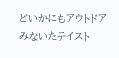どいかにもアウトドアみないたテイスト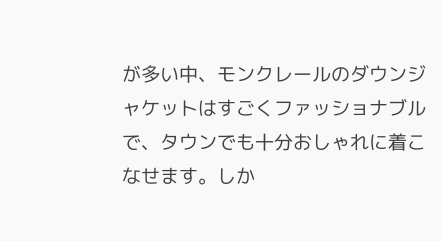が多い中、モンクレールのダウンジャケットはすごくファッショナブルで、タウンでも十分おしゃれに着こなせます。しか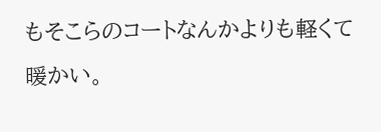もそこらのコートなんかよりも軽くて暖かい。